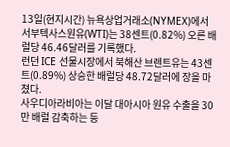13일(현지시간) 뉴욕상업거래소(NYMEX)에서 서부텍사스원유(WTI)는 38센트(0.82%) 오른 배럴당 46.46달러를 기록했다.
런던 ICE 선물시장에서 북해산 브렌트유는 43센트(0.89%) 상승한 배럴당 48.72달러에 장을 마쳤다.
사우디아라비아는 이달 대아시아 원유 수출을 30만 배럴 감축하는 등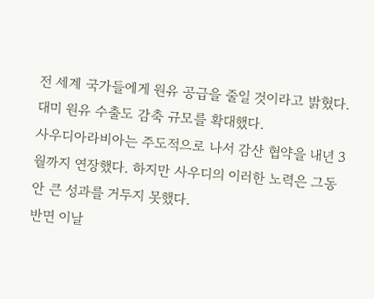전 세계 국가들에게 원유 공급을 줄일 것이라고 밝혔다. 대미 원유 수출도 감축 규모를 확대했다.
사우디아라비아는 주도적으로 나서 감산 협약을 내년 3월까지 연장했다. 하지만 사우디의 이러한 노력은 그동안 큰 성과를 거두지 못했다.
반면 이날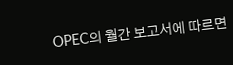OPEC의 월간 보고서에 따르면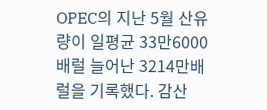OPEC의 지난 5월 산유량이 일평균 33만6000배럴 늘어난 3214만배럴을 기록했다. 감산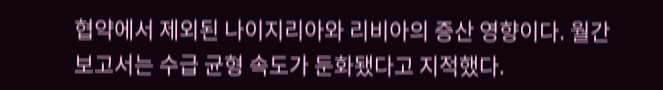협약에서 제외된 나이지리아와 리비아의 증산 영향이다. 월간 보고서는 수급 균형 속도가 둔화됐다고 지적했다.